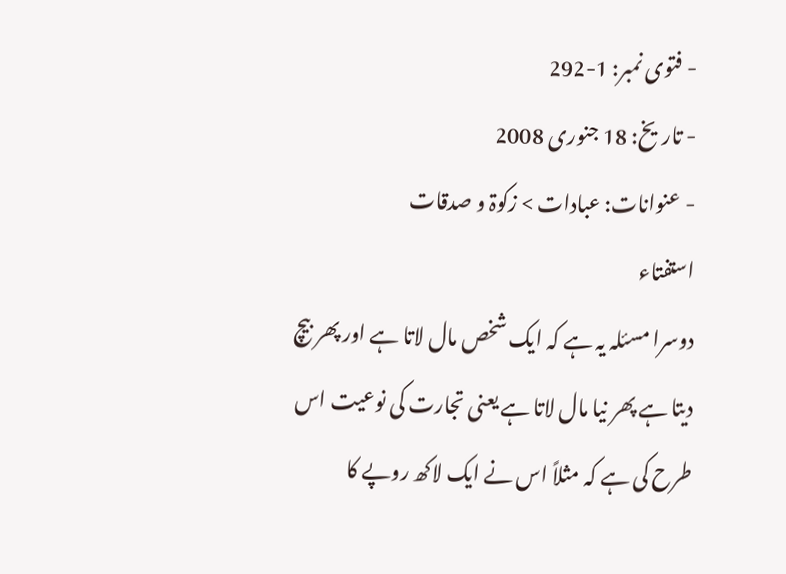- فتوی نمبر: 1-292
- تاریخ: 18 جنوری 2008
- عنوانات: عبادات > زکوۃ و صدقات
استفتاء
دوسرا مسئلہ یہ ہے کہ ایک شخص مال لاتا ہے اور پھر بیچ دیتا ہے پھر نیا مال لاتا ہے یعنی تجارت کی نوعیت اس طرح کی ہے کہ مثلاً اس نے ایک لاکھ روپے کا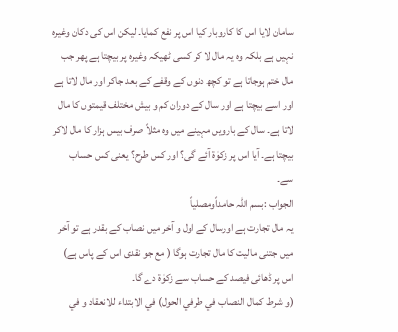سامان لایا اس کا کاروبار کیا اس پر نفع کمایا۔ لیکن اس کی دکان وغیرہ نہیں ہے بلکہ وہ یہ مال لا کر کسی ٹھیکہ وغیرہ پر بیچتا ہے پھر جب مال ختم ہوجاتا ہے تو کچھ دنوں کے وقفے کے بعد جاکر اور مال لاتا ہے اور اسے بیچتا ہے اور سال کے دوران کم و بیش مختلف قیمتوں کا مال لاتا ہے۔ سال کے بارویں مہینے میں وہ مثلاً صرف بیس ہزار کا مال لاکر بیچتا ہے۔ آیا اس پر زکوٰة آئے گی؟ اور کس طرح؟ یعنی کس حساب سے۔
الجواب :بسم اللہ حامداًومصلیاً
یہ مال تجارت ہے اورسال کے اول و آخر میں نصاب کے بقدر ہے تو آخر میں جتنی مالیت کا مال تجارت ہوگا ( مع جو نقدی اس کے پاس ہے) اس پر ڈھائی فیصد کے حساب سے زکوٰة دے گا۔
(و شرط كمال النصاب في طرفي الحول) في الابتداء للانعقاد و في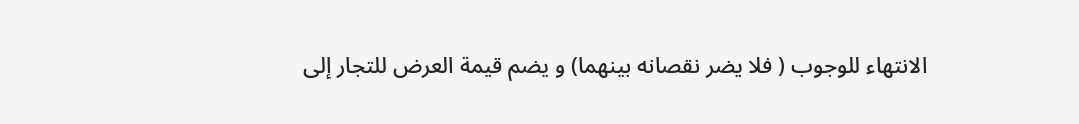الانتهاء للوجوب ( فلا يضر نقصانه بينهما) و يضم قيمة العرض للتجار إلى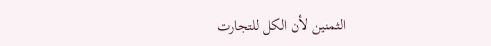الثمنين لأن الكل للتجارت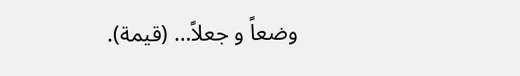وضعاً و جعلاً… (قيمة).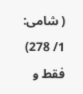( شامی: 1/ 278) فقط و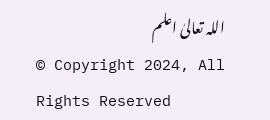اللہ تعالیٰ اعلم
© Copyright 2024, All Rights Reserved